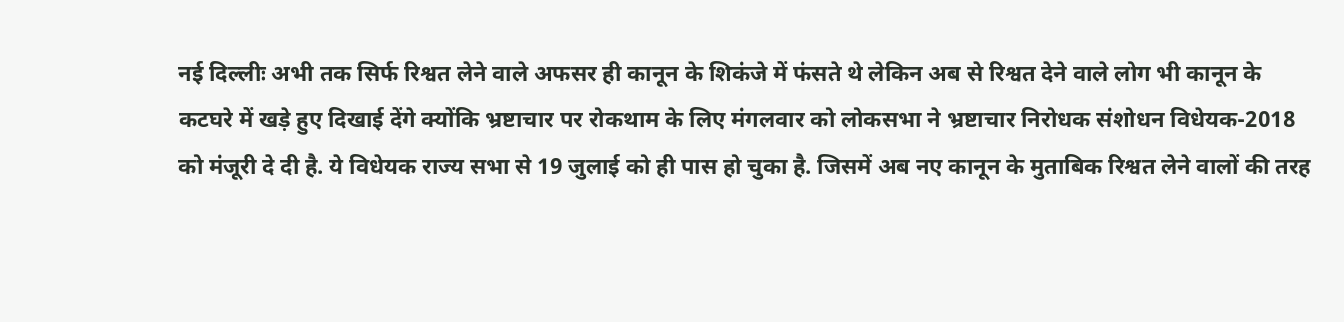नई दिल्लीः अभी तक सिर्फ रिश्वत लेने वाले अफसर ही कानून के शिकंजे में फंसते थे लेकिन अब से रिश्वत देने वाले लोग भी कानून के कटघरे में खड़े हुए दिखाई देंगे क्योंकि भ्रष्टाचार पर रोकथाम के लिए मंगलवार को लोकसभा ने भ्रष्टाचार निरोधक संशोधन विधेयक-2018 को मंजूरी दे दी है. ये विधेयक राज्य सभा से 19 जुलाई को ही पास हो चुका है. जिसमें अब नए कानून के मुताबिक रिश्वत लेने वालों की तरह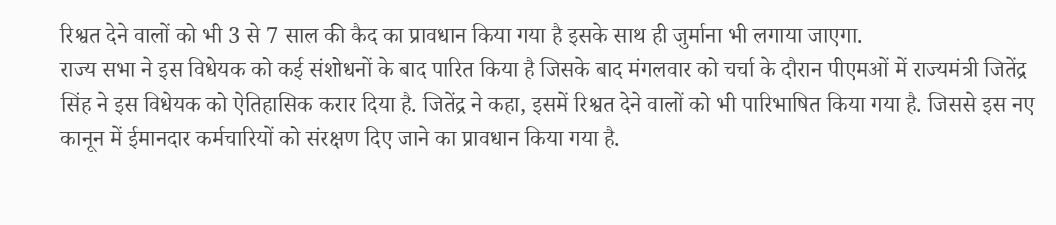रिश्वत देने वालों को भी 3 से 7 साल की कैद का प्रावधान किया गया है इसके साथ ही जुर्माना भी लगाया जाएगा.
राज्य सभा ने इस विधेयक को कई संशोधनों के बाद पारित किया है जिसके बाद मंगलवार को चर्चा के दौरान पीएमओं में राज्यमंत्री जितेंद्र सिंह ने इस विधेयक को ऐतिहासिक करार दिया है. जितेंद्र ने कहा, इसमें रिश्वत देने वालों को भी पारिभाषित किया गया है. जिससे इस नए कानून में ईमानदार कर्मचारियों को संरक्षण दिए जाने का प्रावधान किया गया है.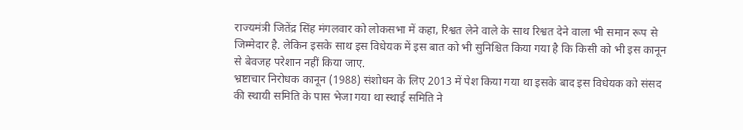राज्यमंत्री जितेंद्र सिंह मंगलवार को लोकसभा में कहा, रिश्वत लेने वाले के साथ रिश्वत देने वाला भी समान रूप से जिम्मेदार है. लेकिन इसके साथ इस विधेयक में इस बात को भी सुनिश्चित किया गया है कि किसी को भी इस कानून से बेवजह परेशान नहीं किया जाए.
भ्रष्टाचार निरोधक कानून (1988) संशोधन के लिए 2013 में पेश किया गया था इसके बाद इस विधेयक को संसद की स्थायी समिति के पास भेजा गया था स्थाई समिति ने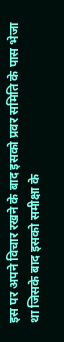इस पर अपने विचार रखने के बाद इसको प्रवर समिति के पास भेजा था जिसके बाद इसको समीक्षा के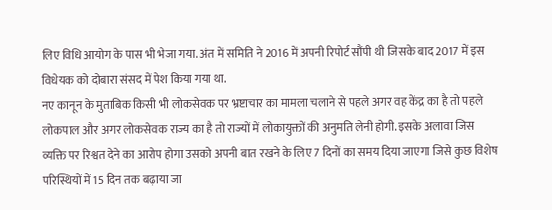लिए विधि आयोग के पास भी भेजा गया. अंत में समिति ने 2016 में अपनी रिपोर्ट सौंपी थी जिसके बाद 2017 में इस विधेयक को दोबारा संसद में पेश किया गया था.
नए कानून के मुताबिक किसी भी लोकसेवक पर भ्रष्टाचार का मामला चलाने से पहले अगर वह केंद्र का है तो पहले लोकपाल और अगर लोकसेवक राज्य का है तो राज्यों में लोकायुक्तों की अनुमति लेनी होगी. इसके अलावा जिस व्यक्ति पर रिश्वत देने का आरोप होगा उसको अपनी बात रखने के लिए 7 दिनों का समय दिया जाएगा जिसे कुछ विशेष परिस्थियों में 15 दिन तक बढ़ाया जा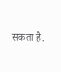सकता है.